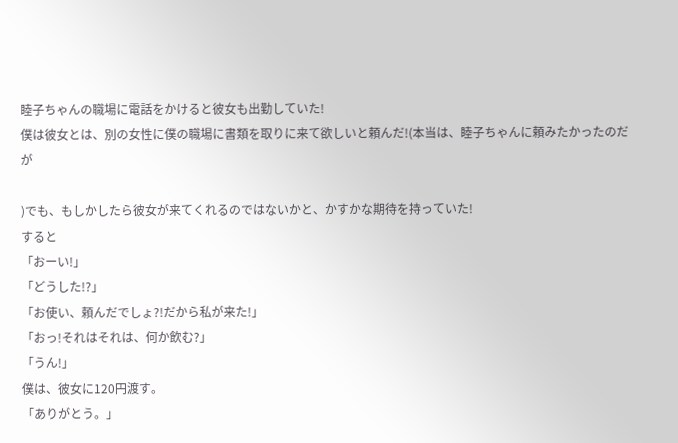睦子ちゃんの職場に電話をかけると彼女も出勤していた!
僕は彼女とは、別の女性に僕の職場に書類を取りに来て欲しいと頼んだ!(本当は、睦子ちゃんに頼みたかったのだが

)でも、もしかしたら彼女が来てくれるのではないかと、かすかな期待を持っていた!
すると
「おーい!」
「どうした!?」
「お使い、頼んだでしょ?!だから私が来た!」
「おっ!それはそれは、何か飲む?」
「うん!」
僕は、彼女に120円渡す。
「ありがとう。」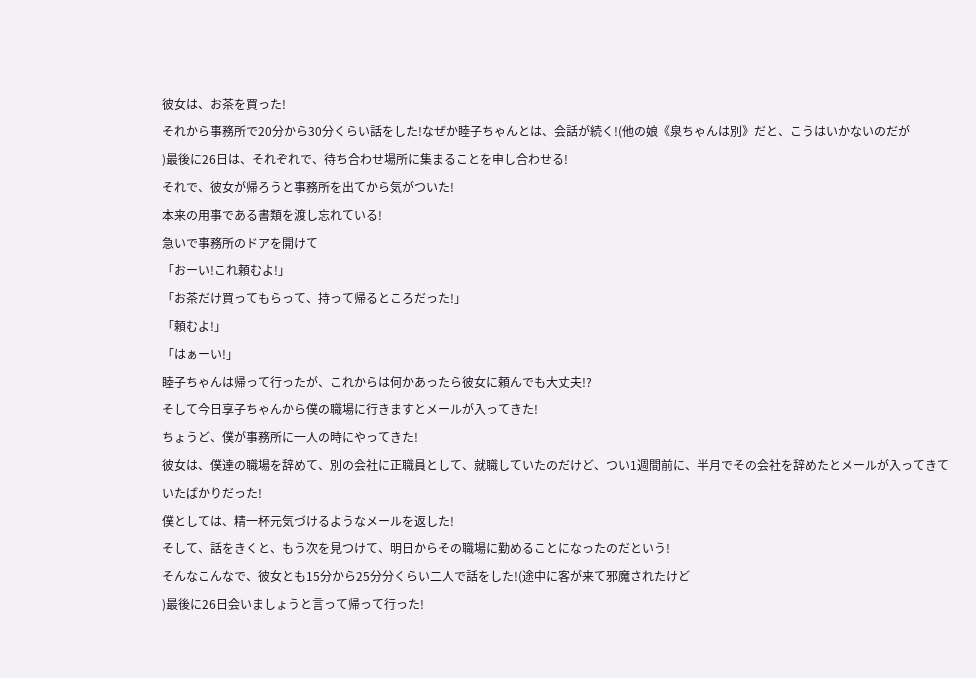彼女は、お茶を買った!
それから事務所で20分から30分くらい話をした!なぜか睦子ちゃんとは、会話が続く!(他の娘《泉ちゃんは別》だと、こうはいかないのだが
)最後に26日は、それぞれで、待ち合わせ場所に集まることを申し合わせる!
それで、彼女が帰ろうと事務所を出てから気がついた!
本来の用事である書類を渡し忘れている!
急いで事務所のドアを開けて
「おーい!これ頼むよ!」
「お茶だけ買ってもらって、持って帰るところだった!」
「頼むよ!」
「はぁーい!」
睦子ちゃんは帰って行ったが、これからは何かあったら彼女に頼んでも大丈夫!?
そして今日享子ちゃんから僕の職場に行きますとメールが入ってきた!
ちょうど、僕が事務所に一人の時にやってきた!
彼女は、僕達の職場を辞めて、別の会社に正職員として、就職していたのだけど、つい1週間前に、半月でその会社を辞めたとメールが入ってきていたばかりだった!
僕としては、精一杯元気づけるようなメールを返した!
そして、話をきくと、もう次を見つけて、明日からその職場に勤めることになったのだという!
そんなこんなで、彼女とも15分から25分分くらい二人で話をした!(途中に客が来て邪魔されたけど
)最後に26日会いましょうと言って帰って行った!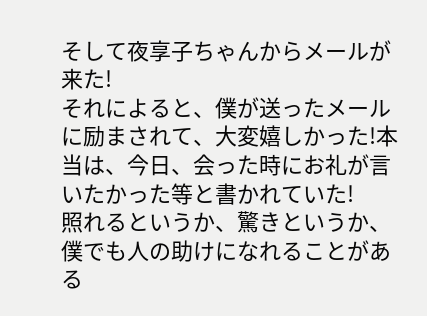そして夜享子ちゃんからメールが来た!
それによると、僕が送ったメールに励まされて、大変嬉しかった!本当は、今日、会った時にお礼が言いたかった等と書かれていた!
照れるというか、驚きというか、僕でも人の助けになれることがある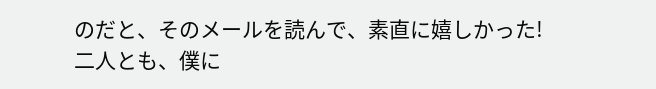のだと、そのメールを読んで、素直に嬉しかった!
二人とも、僕に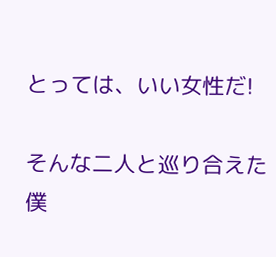とっては、いい女性だ!

そんな二人と巡り合えた僕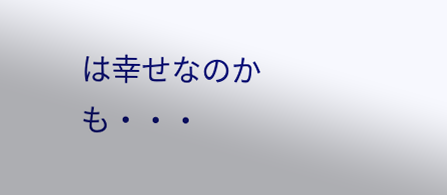は幸せなのかも・・・